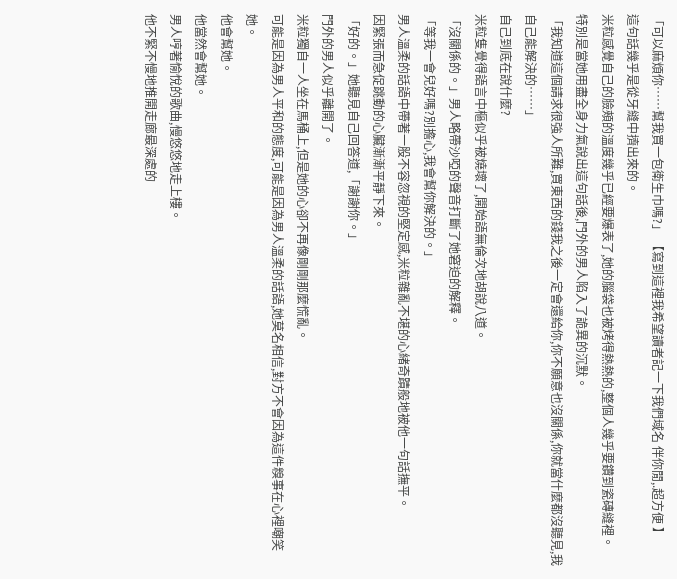「可以麻煩你……幫我買一包衛生巾嗎?」 【寫到這裡我希望讀者記一下我們域名 伴你閒,.超方便 】
這句話幾乎是從牙縫中擠出來的。
米粒感覺自己的臉頰的溫度幾乎已經要爆表了,她的腦袋也被烤得熱熱的,整個人幾乎要鑽到瓷磚縫裡。
特別是當她用盡全身力氣說出這句話後,門外的男人陷入了詭異的沉默。
「我知道這個請求很強人所難,買東西的錢我之後一定會還給你,你不願意也沒關係,你就當什麼都沒聽見,我自己能解決的……」
自己到底在說什麼?
米粒隻覺得語言中樞似乎被燒壞了,開始語無倫次地胡說八道。
「沒關係的。」男人略帶沙啞的聲音打斷了她窘迫的解釋。
「等我一會兒好嗎?別擔心,我會幫你解決的。」
男人溫柔的話語中帶著一股不容忽視的堅定感,米粒雜亂不堪的心緒奇蹟般地被他一句話撫平。
因緊張而急促跳動的心臟漸漸平靜下來。
「好的。」她聽見自己回答道,「謝謝你。」
門外的男人似乎離開了。
米粒獨自一人坐在馬桶上,但是她的心卻不再像剛剛那麼慌亂。
可能是因為男人平和的態度,可能是因為男人溫柔的話語,她莫名相信,對方不會因為這件糗事在心裡嘲笑她。
他會幫她。
他當然會幫她。
男人哼著愉悅的歌曲,慢悠悠地走上樓。
他不緊不慢地推開走廊最深處的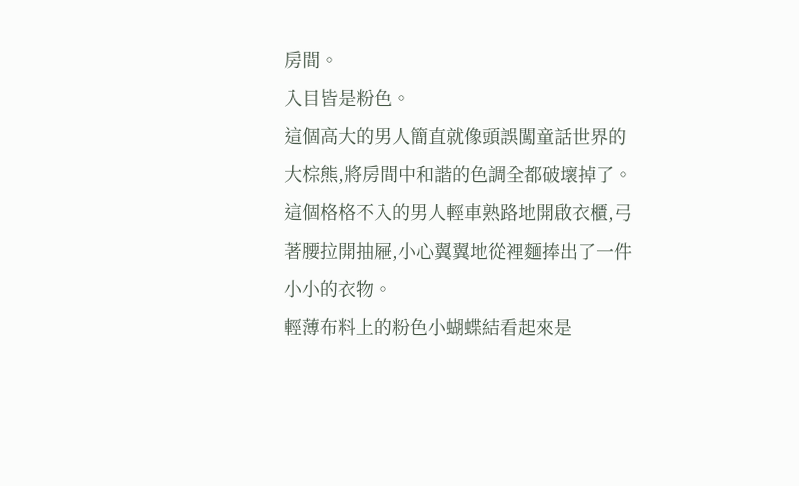房間。
入目皆是粉色。
這個高大的男人簡直就像頭誤闖童話世界的大棕熊,將房間中和諧的色調全都破壞掉了。
這個格格不入的男人輕車熟路地開啟衣櫃,弓著腰拉開抽屜,小心翼翼地從裡麵捧出了一件小小的衣物。
輕薄布料上的粉色小蝴蝶結看起來是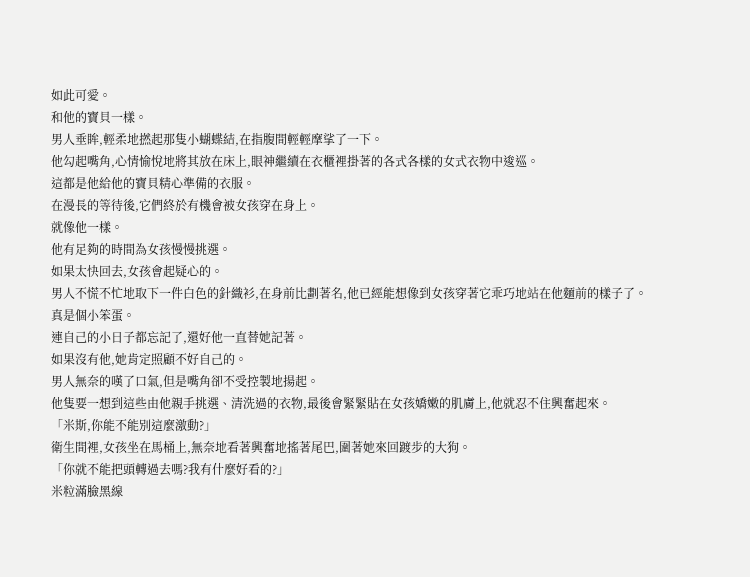如此可愛。
和他的寶貝一樣。
男人垂眸,輕柔地撚起那隻小蝴蝶結,在指腹間輕輕摩挲了一下。
他勾起嘴角,心情愉悅地將其放在床上,眼神繼續在衣櫃裡掛著的各式各樣的女式衣物中逡巡。
這都是他給他的寶貝精心準備的衣服。
在漫長的等待後,它們終於有機會被女孩穿在身上。
就像他一樣。
他有足夠的時間為女孩慢慢挑選。
如果太快回去,女孩會起疑心的。
男人不慌不忙地取下一件白色的針織衫,在身前比劃著名,他已經能想像到女孩穿著它乖巧地站在他麵前的樣子了。
真是個小笨蛋。
連自己的小日子都忘記了,還好他一直替她記著。
如果沒有他,她肯定照顧不好自己的。
男人無奈的嘆了口氣,但是嘴角卻不受控製地揚起。
他隻要一想到這些由他親手挑選、清洗過的衣物,最後會緊緊貼在女孩嬌嫩的肌膚上,他就忍不住興奮起來。
「米斯,你能不能別這麼激動?」
衛生間裡,女孩坐在馬桶上,無奈地看著興奮地搖著尾巴,圍著她來回踱步的大狗。
「你就不能把頭轉過去嗎?我有什麼好看的?」
米粒滿臉黑線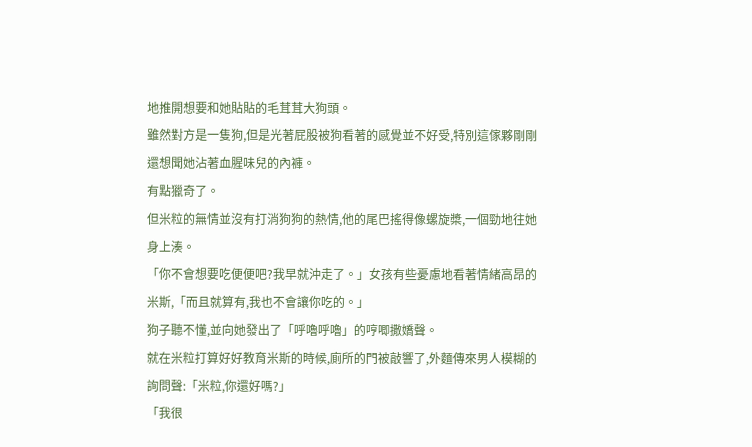地推開想要和她貼貼的毛茸茸大狗頭。
雖然對方是一隻狗,但是光著屁股被狗看著的感覺並不好受,特別這傢夥剛剛還想聞她沾著血腥味兒的內褲。
有點獵奇了。
但米粒的無情並沒有打消狗狗的熱情,他的尾巴搖得像螺旋槳,一個勁地往她身上湊。
「你不會想要吃便便吧?我早就沖走了。」女孩有些憂慮地看著情緒高昂的米斯,「而且就算有,我也不會讓你吃的。」
狗子聽不懂,並向她發出了「呼嚕呼嚕」的哼唧撒嬌聲。
就在米粒打算好好教育米斯的時候,廁所的門被敲響了,外麵傳來男人模糊的詢問聲:「米粒,你還好嗎?」
「我很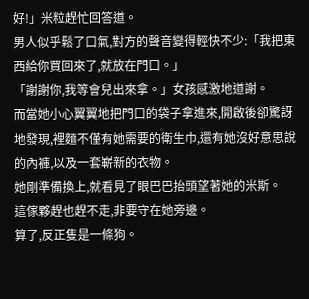好!」米粒趕忙回答道。
男人似乎鬆了口氣,對方的聲音變得輕快不少:「我把東西給你買回來了,就放在門口。」
「謝謝你,我等會兒出來拿。」女孩感激地道謝。
而當她小心翼翼地把門口的袋子拿進來,開啟後卻驚訝地發現,裡麵不僅有她需要的衛生巾,還有她沒好意思說的內褲,以及一套嶄新的衣物。
她剛準備換上,就看見了眼巴巴抬頭望著她的米斯。
這傢夥趕也趕不走,非要守在她旁邊。
算了,反正隻是一條狗。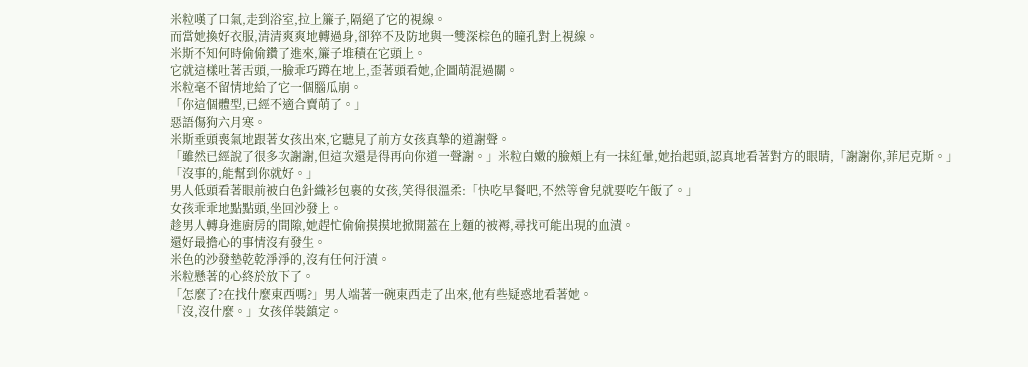米粒嘆了口氣,走到浴室,拉上簾子,隔絕了它的視線。
而當她換好衣服,清清爽爽地轉過身,卻猝不及防地與一雙深棕色的瞳孔對上視線。
米斯不知何時偷偷鑽了進來,簾子堆積在它頭上。
它就這樣吐著舌頭,一臉乖巧蹲在地上,歪著頭看她,企圖萌混過關。
米粒毫不留情地給了它一個腦瓜崩。
「你這個體型,已經不適合賣萌了。」
惡語傷狗六月寒。
米斯垂頭喪氣地跟著女孩出來,它聽見了前方女孩真摯的道謝聲。
「雖然已經說了很多次謝謝,但這次還是得再向你道一聲謝。」米粒白嫩的臉頰上有一抹紅暈,她抬起頭,認真地看著對方的眼睛,「謝謝你,菲尼克斯。」
「沒事的,能幫到你就好。」
男人低頭看著眼前被白色針織衫包裹的女孩,笑得很溫柔:「快吃早餐吧,不然等會兒就要吃午飯了。」
女孩乖乖地點點頭,坐回沙發上。
趁男人轉身進廚房的間隙,她趕忙偷偷摸摸地掀開蓋在上麵的被褥,尋找可能出現的血漬。
還好最擔心的事情沒有發生。
米色的沙發墊乾乾淨淨的,沒有任何汙漬。
米粒懸著的心終於放下了。
「怎麼了?在找什麼東西嗎?」男人端著一碗東西走了出來,他有些疑惑地看著她。
「沒,沒什麼。」女孩佯裝鎮定。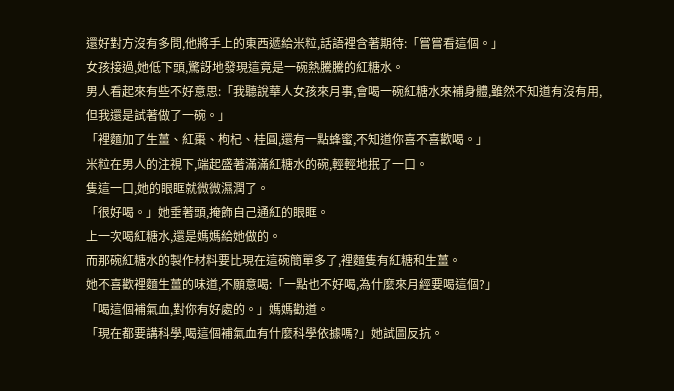還好對方沒有多問,他將手上的東西遞給米粒,話語裡含著期待:「嘗嘗看這個。」
女孩接過,她低下頭,驚訝地發現這竟是一碗熱騰騰的紅糖水。
男人看起來有些不好意思:「我聽說華人女孩來月事,會喝一碗紅糖水來補身體,雖然不知道有沒有用,但我還是試著做了一碗。」
「裡麵加了生薑、紅棗、枸杞、桂圓,還有一點蜂蜜,不知道你喜不喜歡喝。」
米粒在男人的注視下,端起盛著滿滿紅糖水的碗,輕輕地抿了一口。
隻這一口,她的眼眶就微微濕潤了。
「很好喝。」她垂著頭,掩飾自己通紅的眼眶。
上一次喝紅糖水,還是媽媽給她做的。
而那碗紅糖水的製作材料要比現在這碗簡單多了,裡麵隻有紅糖和生薑。
她不喜歡裡麵生薑的味道,不願意喝:「一點也不好喝,為什麼來月經要喝這個?」
「喝這個補氣血,對你有好處的。」媽媽勸道。
「現在都要講科學,喝這個補氣血有什麼科學依據嗎?」她試圖反抗。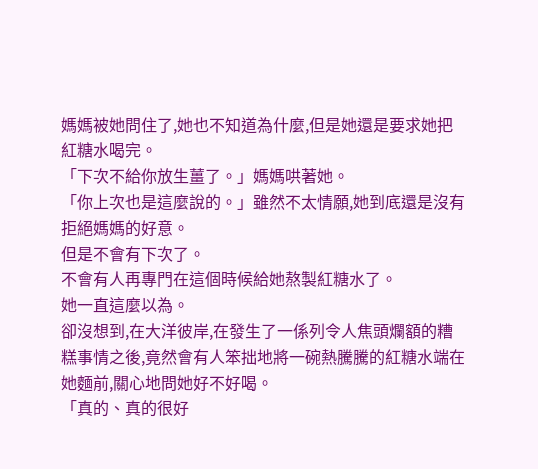媽媽被她問住了,她也不知道為什麼,但是她還是要求她把紅糖水喝完。
「下次不給你放生薑了。」媽媽哄著她。
「你上次也是這麼說的。」雖然不太情願,她到底還是沒有拒絕媽媽的好意。
但是不會有下次了。
不會有人再專門在這個時候給她熬製紅糖水了。
她一直這麼以為。
卻沒想到,在大洋彼岸,在發生了一係列令人焦頭爛額的糟糕事情之後,竟然會有人笨拙地將一碗熱騰騰的紅糖水端在她麵前,關心地問她好不好喝。
「真的、真的很好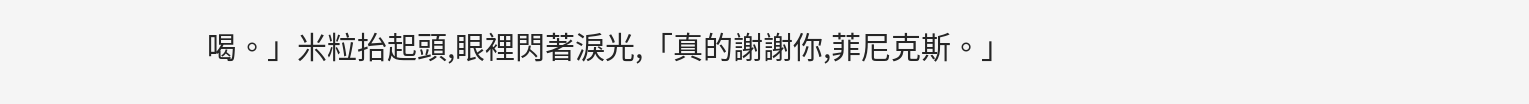喝。」米粒抬起頭,眼裡閃著淚光,「真的謝謝你,菲尼克斯。」